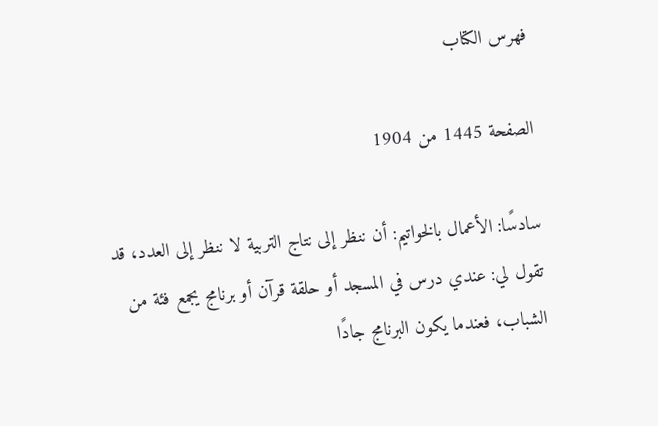فهرس الكتاب

الصفحة 1445 من 1904

سادسًا: الأعمال بالخواتيم: أن ننظر إلى نتاج التربية لا ننظر إلى العدد، قد تقول لي: عندي درس في المسجد أو حلقة قرآن أو برنامج يجمع فئة من الشباب، فعندما يكون البرنامج جادًا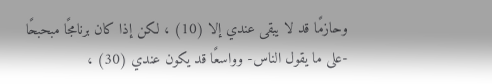وحازمًا قد لا يبقى عندي إلا (10) ، لكن إذا كان برنامجًا مبحبحًا -على ما يقول الناس- وواسعًا قد يكون عندي (30) ،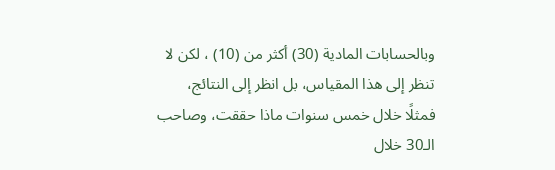وبالحسابات المادية (30) أكثر من (10) ، لكن لا تنظر إلى هذا المقياس، بل انظر إلى النتائج، فمثلًا خلال خمس سنوات ماذا حققت، وصاحب الـ30 خلال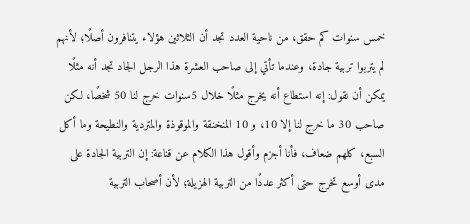خمس سنوات كم حقق، من ناحية العدد تجد أن الثلاثين هؤلاء يتنافرون أصلًا؛ لأنهم لم يتربوا تربية جادة، وعندما تأتي إلى صاحب العشرة هذا الرجل الجاد تجد أنه مثلًا يمكن أن نقول: إنه استطاع أنه يخرج مثلًا خلال 5سنوات خرج لنا 50 شخصًا، لكن صاحب 30 ما خرج لنا إلا 10، و 10 المنخنقة والموقوذة والمتردية والنطيحة وما أكل السبع، كلهم ضعاف، فأنا أجزم وأقول هذا الكلام عن قناعة: إن التربية الجادة على مدى أوسع تخرج حتى أكثر عددًا من التربية الهزيلة؛ لأن أصحاب التربية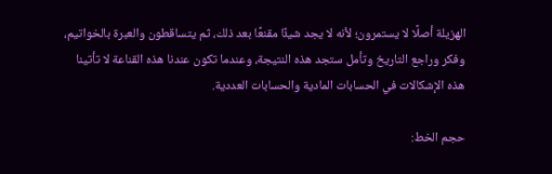الهزيلة أصلًا لا يستمرون؛ لأنه لا يجد شيئًا مقنعًا بعد ذلك، ثم يتساقطون والعبرة بالخواتيم، وفكر وراجع التاريخ وتأمل ستجد هذه النتيجة، وعندما تكون عندنا هذه القناعة لا تأتينا هذه الإشكالات في الحسابات المادية والحسابات العددية.

حجم الخط: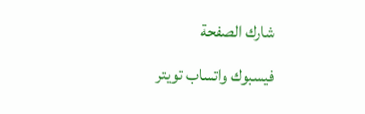شارك الصفحة
فيسبوك واتساب تويتر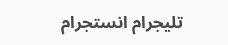تليجرام انستجرام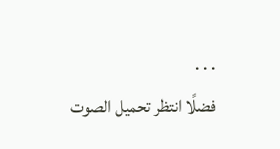. . .
فضلًا انتظر تحميل الصوت